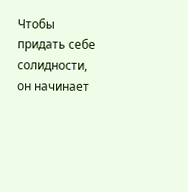Чтобы придать себе солидности, он начинает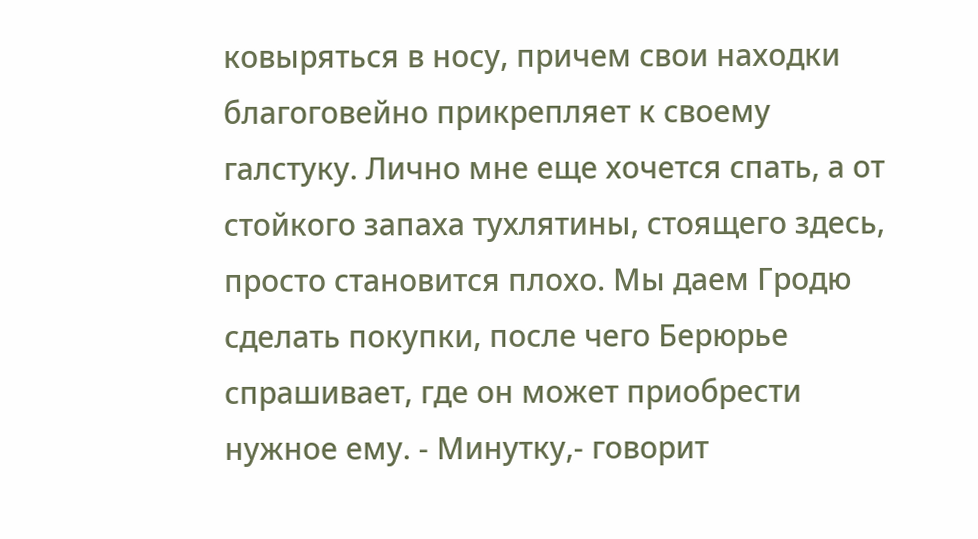ковыряться в носу, причем свои находки благоговейно прикрепляет к своему галстуку. Лично мне еще хочется спать, а от стойкого запаха тухлятины, стоящего здесь, просто становится плохо. Мы даем Гродю сделать покупки, после чего Берюрье спрашивает, где он может приобрести нужное ему. - Минутку,- говорит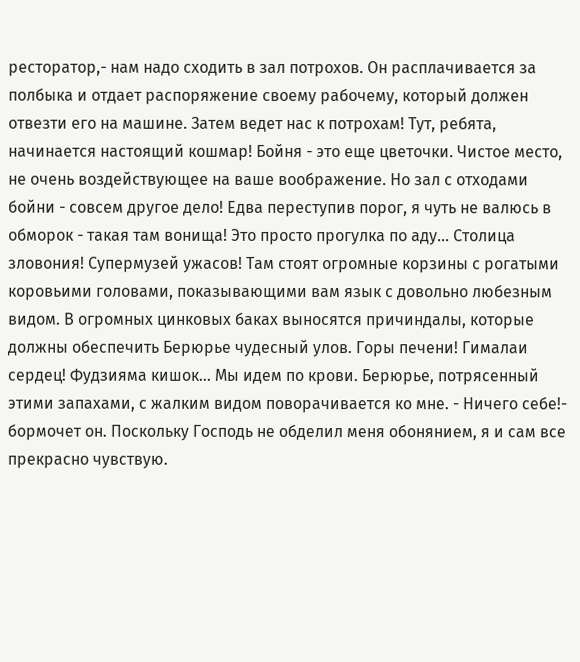ресторатор,- нам надо сходить в зал потрохов. Он расплачивается за полбыка и отдает распоряжение своему рабочему, который должен отвезти его на машине. Затем ведет нас к потрохам! Тут, ребята, начинается настоящий кошмар! Бойня - это еще цветочки. Чистое место, не очень воздействующее на ваше воображение. Но зал с отходами бойни - совсем другое дело! Едва переступив порог, я чуть не валюсь в обморок - такая там вонища! Это просто прогулка по аду... Столица зловония! Супермузей ужасов! Там стоят огромные корзины с рогатыми коровьими головами, показывающими вам язык с довольно любезным видом. В огромных цинковых баках выносятся причиндалы, которые должны обеспечить Берюрье чудесный улов. Горы печени! Гималаи сердец! Фудзияма кишок... Мы идем по крови. Берюрье, потрясенный этими запахами, с жалким видом поворачивается ко мне. - Ничего себе!- бормочет он. Поскольку Господь не обделил меня обонянием, я и сам все прекрасно чувствую.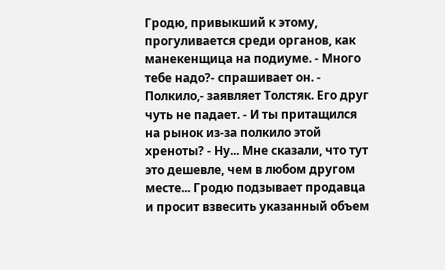Гродю, привыкший к этому, прогуливается среди органов, как манекенщица на подиуме. - Много тебе надо?- спрашивает он. - Полкило,- заявляет Толстяк. Его друг чуть не падает. - И ты притащился на рынок из-за полкило этой хреноты? - Ну... Мне сказали, что тут это дешевле, чем в любом другом месте... Гродю подзывает продавца и просит взвесить указанный объем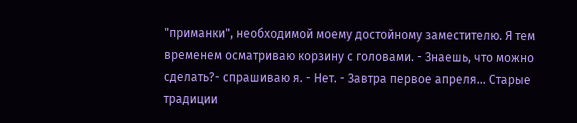"приманки", необходимой моему достойному заместителю. Я тем временем осматриваю корзину с головами. - Знаешь, что можно сделать?- спрашиваю я. - Нет. - Завтра первое апреля... Старые традиции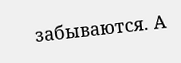забываются. А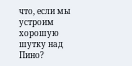что, если мы устроим хорошую шутку над Пино?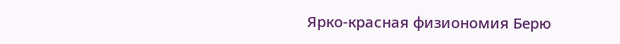Ярко-красная физиономия Берю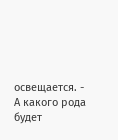освещается. - А какого рода будет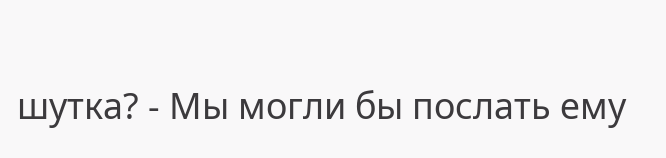шутка? - Мы могли бы послать ему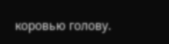коровью голову.